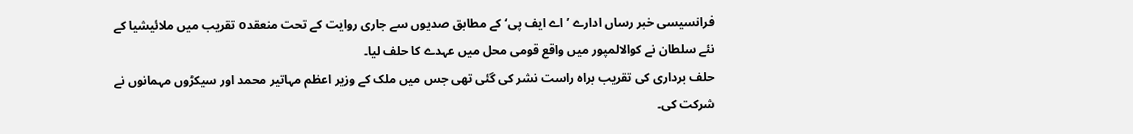فرانسیسی خبر رساں ادارے ’اے ایف پی‘ کے مطابق صدیوں سے جاری روایت کے تحت منعقدo تقریب میں ملائیشیا کے نئے سلطان نے کوالالمپور میں واقع قومی محل میں عہدے کا حلف لیا۔
حلف برداری کی تقریب براہ راست نشر کی گئی تھی جس میں ملک کے وزیر اعظم مہاتیر محمد اور سیکڑوں مہمانوں نے شرکت کی۔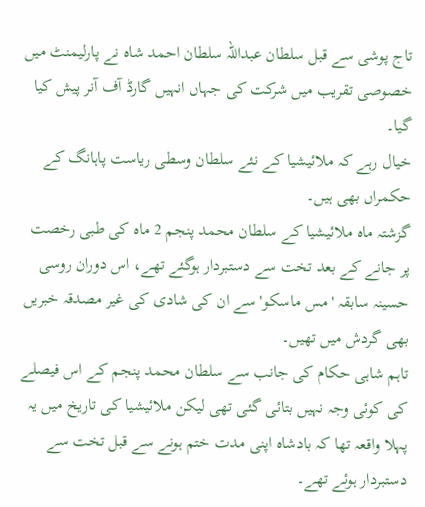تاج پوشی سے قبل سلطان عبداللہ سلطان احمد شاہ نے پارلیمنٹ میں خصوصی تقریب میں شرکت کی جہاں انہیں گارڈ آف آنر پیش کیا گیا۔
خیال رہے کہ ملائیشیا کے نئے سلطان وسطی ریاست پاہانگ کے حکمراں بھی ہیں۔
گزشتہ ماہ ملائیشیا کے سلطان محمد پنجم 2 ماہ کی طبی رخصت پر جانے کے بعد تخت سے دستبردار ہوگئے تھے، اس دوران روسی حسینہ سابقہ 'مس ماسکو' سے ان کی شادی کی غیر مصدقہ خبریں بھی گردش میں تھیں۔
تاہم شاہی حکام کی جانب سے سلطان محمد پنجم کے اس فیصلے کی کوئی وجہ نہیں بتائی گئی تھی لیکن ملائیشیا کی تاریخ میں یہ پہلا واقعہ تھا کہ بادشاہ اپنی مدت ختم ہونے سے قبل تخت سے دستبردار ہوئے تھے۔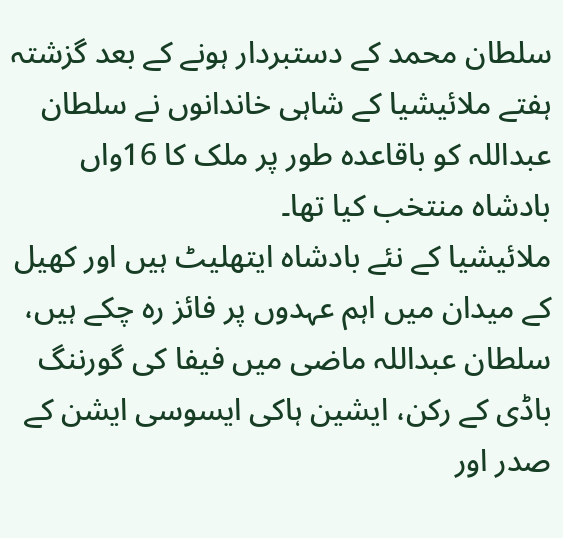سلطان محمد کے دستبردار ہونے کے بعد گزشتہ ہفتے ملائیشیا کے شاہی خاندانوں نے سلطان عبداللہ کو باقاعدہ طور پر ملک کا 16واں بادشاہ منتخب کیا تھا۔
ملائیشیا کے نئے بادشاہ ایتھلیٹ ہیں اور کھیل کے میدان میں اہم عہدوں پر فائز رہ چکے ہیں، سلطان عبداللہ ماضی میں فیفا کی گورننگ باڈی کے رکن، ایشین ہاکی ایسوسی ایشن کے صدر اور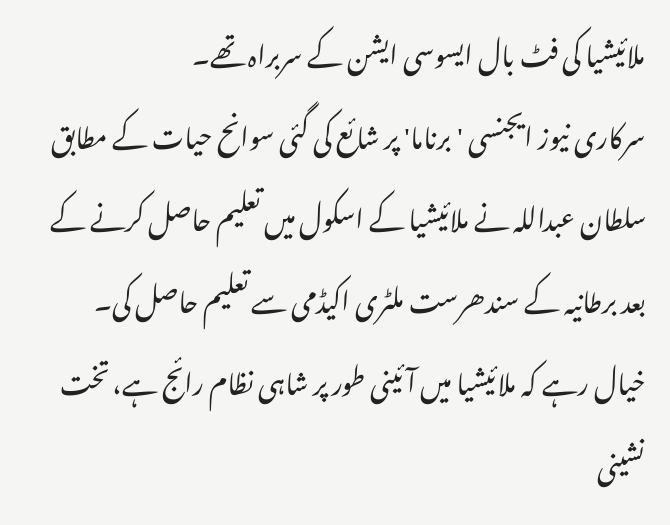ملائیشیا کی فٹ بال ایسوسی ایشن کے سربراہ تھے۔
سرکاری نیوز ایجنسی 'برناما' پر شائع کی گئی سوانح حیات کے مطابق سلطان عبداللہ نے ملائیشیا کے اسکول میں تعلیم حاصل کرنے کے بعد برطانیہ کے سندھرست ملٹری اکیڈمی سے تعلیم حاصل کی۔
خیال رہے کہ ملائیشیا میں آئینی طور پر شاہی نظام رائج ہے، تخت نشینی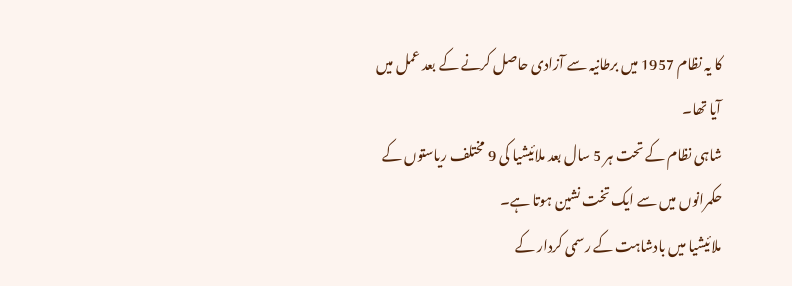کا یہ نظام 1957 میں برطانیہ سے آزادی حاصل کرنے کے بعد عمل میں آیا تھا۔
شاہی نظام کے تحت ہر 5 سال بعد ملائیشیا کی 9 مختلف ریاستوں کے حکمرانوں میں سے ایک تخت نشین ہوتا ہے۔
ملائیشیا میں بادشاہت کے رسمی کردار کے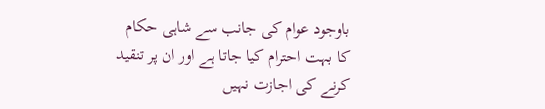باوجود عوام کی جانب سے شاہی حکام کا بہت احترام کیا جاتا ہے اور ان پر تنقید کرنے کی اجازت نہیں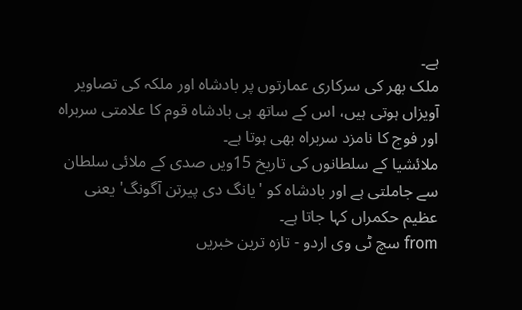ہے۔
ملک بھر کی سرکاری عمارتوں پر بادشاہ اور ملکہ کی تصاویر آویزاں ہوتی ہیں، اس کے ساتھ ہی بادشاہ قوم کا علامتی سربراہ اور فوج کا نامزد سربراہ بھی ہوتا ہے۔
ملائشیا کے سلطانوں کی تاریخ 15ویں صدی کے ملائی سلطان سے جاملتی ہے اور بادشاہ کو 'یانگ دی پیرتن آگونگ' یعنی عظیم حکمراں کہا جاتا ہے۔
from سچ ٹی وی اردو - تازہ ترین خبریں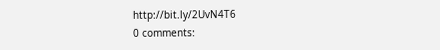http://bit.ly/2UvN4T6
0 comments: